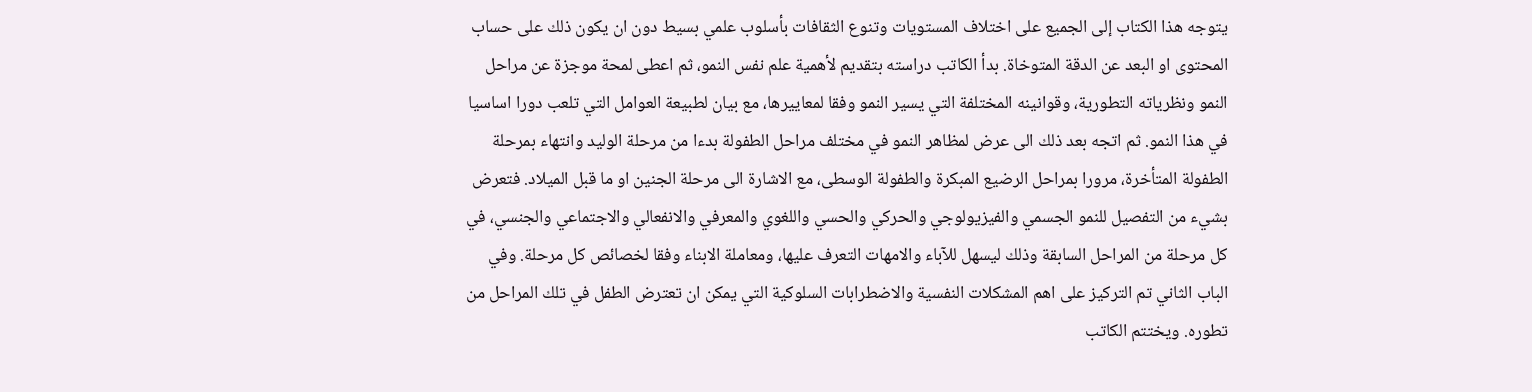يتوجه هذا الكتاب إلى الجميع على اختلاف المستويات وتنوع الثقافات بأسلوب علمي بسيط دون ان يكون ذلك على حساب المحتوى او البعد عن الدقة المتوخاة. بدأ الكاتب دراسته بتقديم لأهمية علم نفس النمو، ثم اعطى لمحة موجزة عن مراحل النمو ونظرياته التطورية، وقوانينه المختلفة التي يسير النمو وفقا لمعاييرها، مع بيان لطبيعة العوامل التي تلعب دورا اساسيا في هذا النمو. ثم اتجه بعد ذلك الى عرض لمظاهر النمو في مختلف مراحل الطفولة بدءا من مرحلة الوليد وانتهاء بمرحلة الطفولة المتأخرة، مرورا بمراحل الرضيع المبكرة والطفولة الوسطى، مع الاشارة الى مرحلة الجنين او ما قبل الميلاد. فتعرض بشيء من التفصيل للنمو الجسمي والفيزيولوجي والحركي والحسي واللغوي والمعرفي والانفعالي والاجتماعي والجنسي، في كل مرحلة من المراحل السابقة وذلك ليسهل للآباء والامهات التعرف عليها، ومعاملة الابناء وفقا لخصائص كل مرحلة. وفي الباب الثاني تم التركيز على اهم المشكلات النفسية والاضطرابات السلوكية التي يمكن ان تعترض الطفل في تلك المراحل من تطوره. ويختتم الكاتب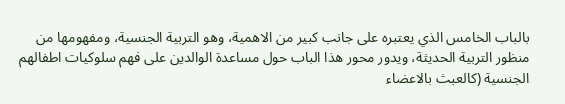بالباب الخامس الذي يعتبره على جانب كبير من الاهمية، وهو التربية الجنسية، ومفهومها من منظور التربية الحديثة، ويدور محور هذا الباب حول مساعدة الوالدين على فهم سلوكيات اطفالهم الجنسية (كالعبث بالاعضاء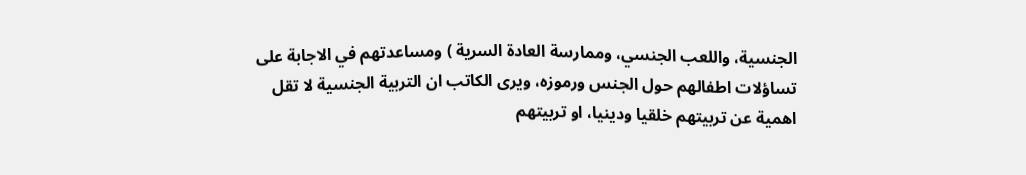الجنسية، واللعب الجنسي، وممارسة العادة السرية ) ومساعدتهم في الاجابة على تساؤلات اطفالهم حول الجنس ورموزه، ويرى الكاتب ان التربية الجنسية لا تقل اهمية عن تربيتهم خلقيا ودينيا، او تربيتهم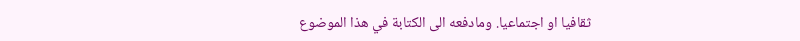ثقافيا او اجتماعيا. ومادفعه الى الكتابة في هذا الموضوع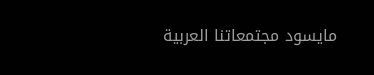مايسود مجتمعاتنا العربية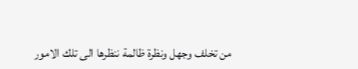من تخلف وجهل ونظرة ظالمة ننظرها الى تلك الامور